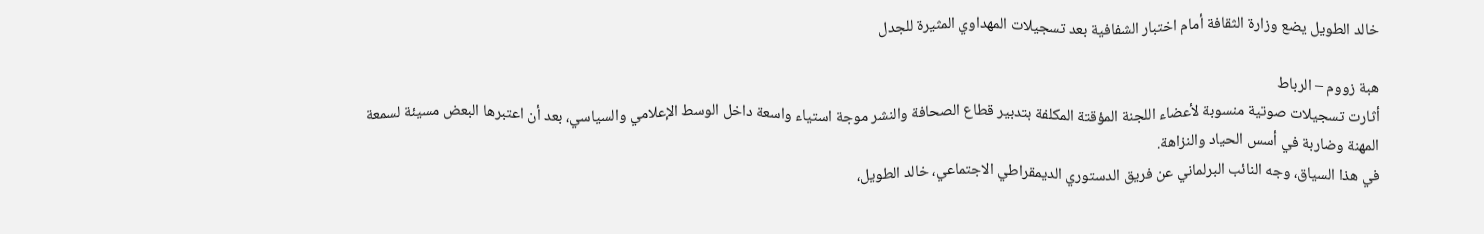خالد الطويل يضع وزارة الثقافة أمام اختبار الشفافية بعد تسجيلات المهداوي المثيرة للجدل

هبة زووم – الرباط
أثارت تسجيلات صوتية منسوبة لأعضاء اللجنة المؤقتة المكلفة بتدبير قطاع الصحافة والنشر موجة استياء واسعة داخل الوسط الإعلامي والسياسي، بعد أن اعتبرها البعض مسيئة لسمعة المهنة وضاربة في أسس الحياد والنزاهة.
في هذا السياق، وجه النائب البرلماني عن فريق الدستوري الديمقراطي الاجتماعي، خالد الطويل،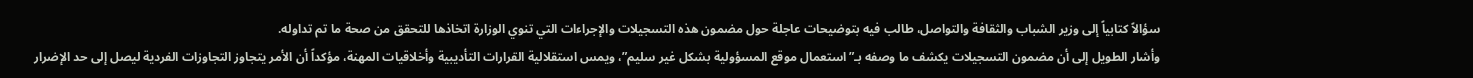سؤالاً كتابياً إلى وزير الشباب والثقافة والتواصل، طالب فيه بتوضيحات عاجلة حول مضمون هذه التسجيلات والإجراءات التي تنوي الوزارة اتخاذها للتحقق من صحة ما تم تداوله.
وأشار الطويل إلى أن مضمون التسجيلات يكشف ما وصفه بـ”استعمال موقع المسؤولية بشكل غير سليم”، ويمس استقلالية القرارات التأديبية وأخلاقيات المهنة، مؤكداً أن الأمر يتجاوز التجاوزات الفردية ليصل إلى حد الإضرار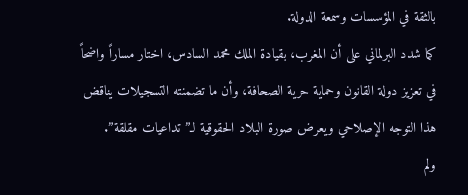بالثقة في المؤسسات وسمعة الدولة.
كما شدد البرلماني على أن المغرب، بقيادة الملك محمد السادس، اختار مساراً واضحاً في تعزيز دولة القانون وحماية حرية الصحافة، وأن ما تضمنته التسجيلات يناقض هذا التوجه الإصلاحي ويعرض صورة البلاد الحقوقية لـ”تداعيات مقلقة”.
ولم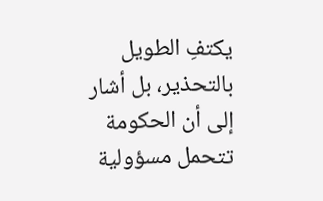يكتفِ الطويل بالتحذير، بل أشار إلى أن الحكومة تتحمل مسؤولية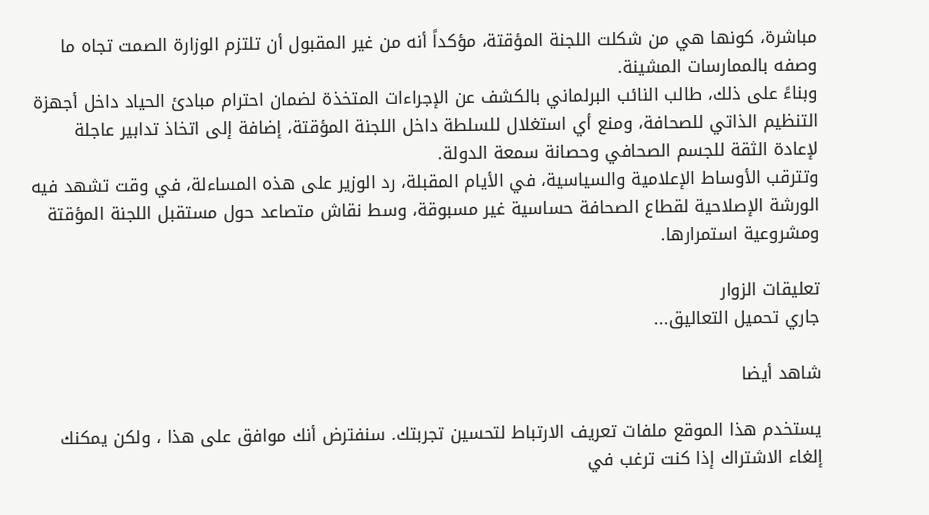مباشرة، كونها هي من شكلت اللجنة المؤقتة، مؤكداً أنه من غير المقبول أن تلتزم الوزارة الصمت تجاه ما وصفه بالممارسات المشينة.
وبناءً على ذلك، طالب النائب البرلماني بالكشف عن الإجراءات المتخذة لضمان احترام مبادئ الحياد داخل أجهزة التنظيم الذاتي للصحافة، ومنع أي استغلال للسلطة داخل اللجنة المؤقتة، إضافة إلى اتخاذ تدابير عاجلة لإعادة الثقة للجسم الصحافي وحصانة سمعة الدولة.
وتترقب الأوساط الإعلامية والسياسية، في الأيام المقبلة، رد الوزير على هذه المساءلة، في وقت تشهد فيه الورشة الإصلاحية لقطاع الصحافة حساسية غير مسبوقة، وسط نقاش متصاعد حول مستقبل اللجنة المؤقتة ومشروعية استمرارها.

تعليقات الزوار
جاري تحميل التعاليق...

شاهد أيضا

يستخدم هذا الموقع ملفات تعريف الارتباط لتحسين تجربتك. سنفترض أنك موافق على هذا ، ولكن يمكنك إلغاء الاشتراك إذا كنت ترغب في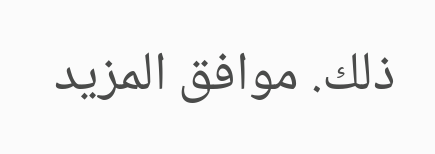ذلك. موافق المزيد